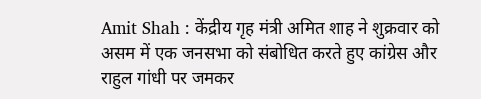Amit Shah : केंद्रीय गृह मंत्री अमित शाह ने शुक्रवार को असम में एक जनसभा को संबोधित करते हुए कांग्रेस और राहुल गांधी पर जमकर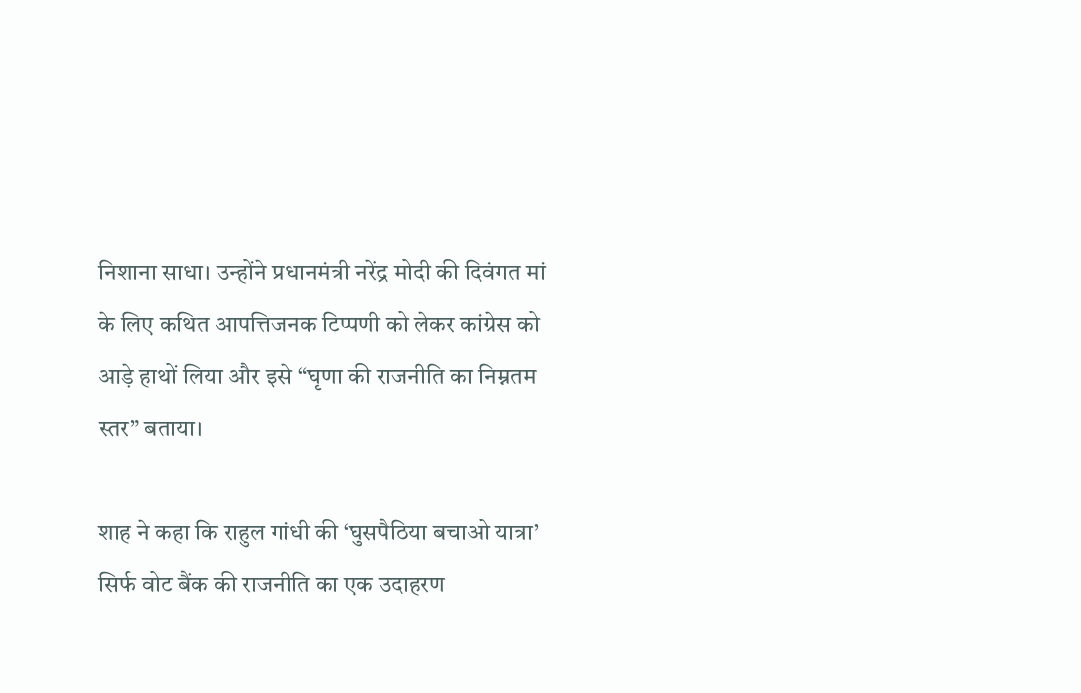निशाना साधा। उन्होंने प्रधानमंत्री नरेंद्र मोदी की दिवंगत मां के लिए कथित आपत्तिजनक टिप्पणी को लेकर कांग्रेस को आड़े हाथों लिया और इसे “घृणा की राजनीति का निम्नतम स्तर” बताया।

शाह ने कहा कि राहुल गांधी की ‘घुसपैठिया बचाओ यात्रा’ सिर्फ वोट बैंक की राजनीति का एक उदाहरण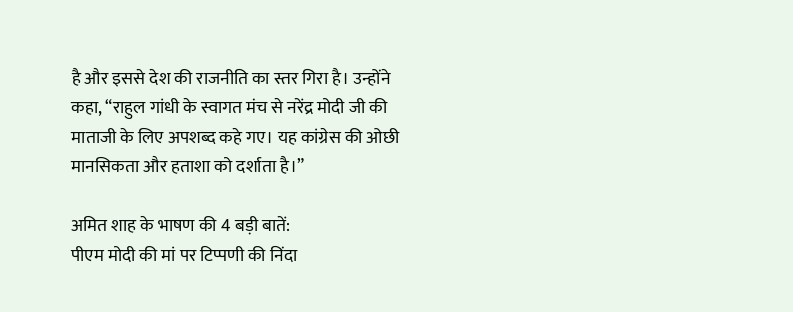है और इससे देश की राजनीति का स्तर गिरा है। उन्होंने कहा, “राहुल गांधी के स्वागत मंच से नरेंद्र मोदी जी की माताजी के लिए अपशब्द कहे गए। यह कांग्रेस की ओछी मानसिकता और हताशा को दर्शाता है।”

अमित शाह के भाषण की 4 बड़ी बातें:
पीएम मोदी की मां पर टिप्पणी की निंदा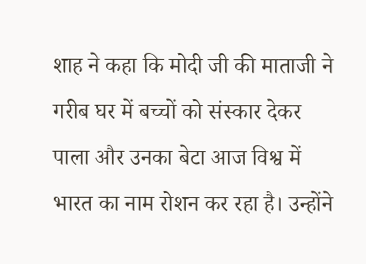शाह ने कहा कि मोदी जी की माताजी ने गरीब घर में बच्चों को संस्कार देकर पाला और उनका बेटा आज विश्व में भारत का नाम रोशन कर रहा है। उन्होंने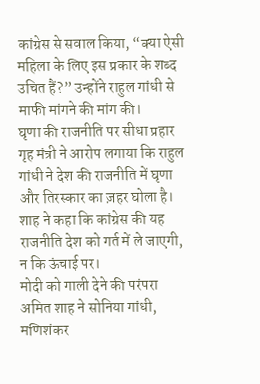कांग्रेस से सवाल किया, “क्या ऐसी महिला के लिए इस प्रकार के शब्द उचित हैं?” उन्होंने राहुल गांधी से माफी मांगने की मांग की।
घृणा की राजनीति पर सीधा प्रहार
गृह मंत्री ने आरोप लगाया कि राहुल गांधी ने देश की राजनीति में घृणा और तिरस्कार का ज़हर घोला है। शाह ने कहा कि कांग्रेस की यह राजनीति देश को गर्त में ले जाएगी, न कि ऊंचाई पर।
मोदी को गाली देने की परंपरा
अमित शाह ने सोनिया गांधी, मणिशंकर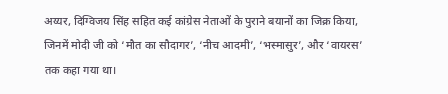अय्यर, दिग्विजय सिंह सहित कई कांग्रेस नेताओं के पुराने बयानों का जिक्र किया, जिनमें मोदी जी को ‘मौत का सौदागर’, ‘नीच आदमी’, ‘भस्मासुर’, और ‘वायरस’ तक कहा गया था।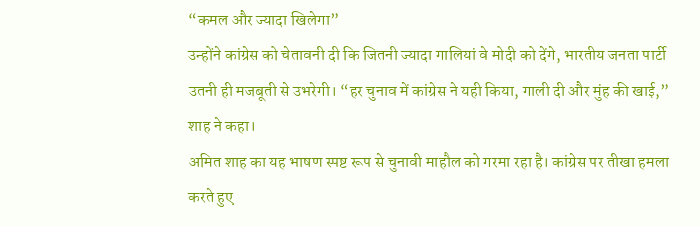“कमल और ज्यादा खिलेगा”
उन्होंने कांग्रेस को चेतावनी दी कि जितनी ज्यादा गालियां वे मोदी को देंगे, भारतीय जनता पार्टी उतनी ही मजबूती से उभरेगी। “हर चुनाव में कांग्रेस ने यही किया, गाली दी और मुंह की खाई,” शाह ने कहा।
अमित शाह का यह भाषण स्पष्ट रूप से चुनावी माहौल को गरमा रहा है। कांग्रेस पर तीखा हमला करते हुए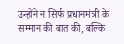उन्होंने न सिर्फ प्रधानमंत्री के सम्मान की बात की, बल्कि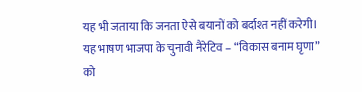यह भी जताया कि जनता ऐसे बयानों को बर्दाश्त नहीं करेगी। यह भाषण भाजपा के चुनावी नैरेटिव – “विकास बनाम घृणा” को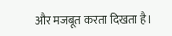और मजबूत करता दिखता है।